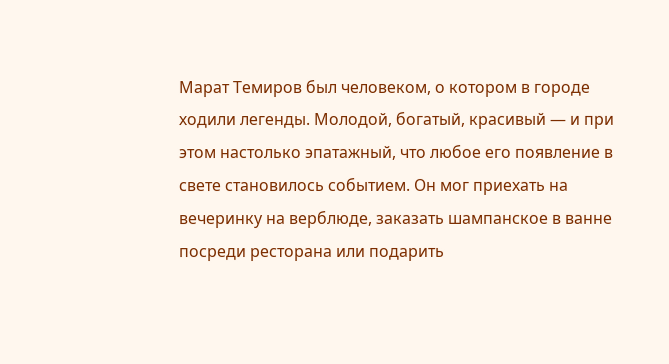Марат Темиров был человеком, о котором в городе ходили легенды. Молодой, богатый, красивый — и при этом настолько эпатажный, что любое его появление в свете становилось событием. Он мог приехать на вечеринку на верблюде, заказать шампанское в ванне посреди ресторана или подарить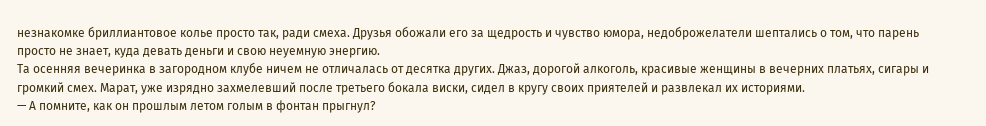незнакомке бриллиантовое колье просто так, ради смеха. Друзья обожали его за щедрость и чувство юмора, недоброжелатели шептались о том, что парень просто не знает, куда девать деньги и свою неуемную энергию.
Та осенняя вечеринка в загородном клубе ничем не отличалась от десятка других. Джаз, дорогой алкоголь, красивые женщины в вечерних платьях, сигары и громкий смех. Марат, уже изрядно захмелевший после третьего бокала виски, сидел в кругу своих приятелей и развлекал их историями.
— А помните, как он прошлым летом голым в фонтан прыгнул?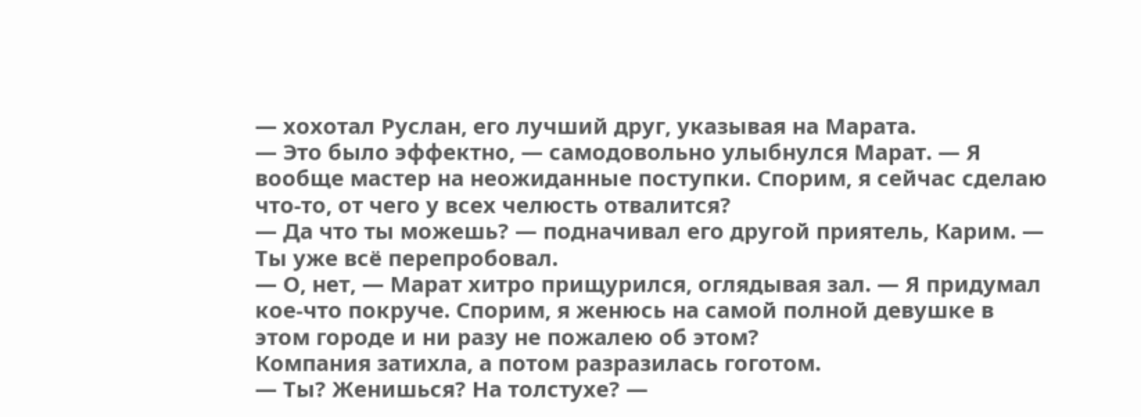— хохотал Руслан, его лучший друг, указывая на Марата.
— Это было эффектно, — самодовольно улыбнулся Марат. — Я вообще мастер на неожиданные поступки. Спорим, я сейчас сделаю что-то, от чего у всех челюсть отвалится?
— Да что ты можешь? — подначивал его другой приятель, Карим. — Ты уже всё перепробовал.
— О, нет, — Марат хитро прищурился, оглядывая зал. — Я придумал кое-что покруче. Спорим, я женюсь на самой полной девушке в этом городе и ни разу не пожалею об этом?
Компания затихла, а потом разразилась гоготом.
— Ты? Женишься? На толстухе? —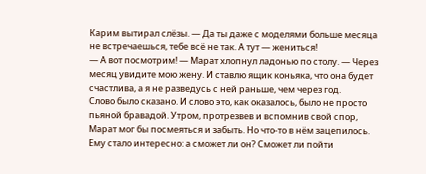Карим вытирал слёзы. — Да ты даже с моделями больше месяца не встречаешься, тебе всё не так. А тут — жениться!
— А вот посмотрим! — Марат хлопнул ладонью по столу. — Через месяц увидите мою жену. И ставлю ящик коньяка, что она будет счастлива, а я не разведусь с ней раньше, чем через год.
Слово было сказано. И слово это, как оказалось, было не просто пьяной бравадой. Утром, протрезвев и вспомнив свой спор, Марат мог бы посмеяться и забыть. Но что-то в нём зацепилось. Ему стало интересно: а сможет ли он? Сможет ли пойти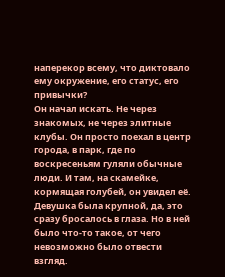наперекор всему, что диктовало ему окружение, его статус, его привычки?
Он начал искать. Не через знакомых, не через элитные клубы. Он просто поехал в центр города, в парк, где по воскресеньям гуляли обычные люди. И там, на скамейке, кормящая голубей, он увидел её.
Девушка была крупной, да, это сразу бросалось в глаза. Но в ней было что-то такое, от чего невозможно было отвести взгляд.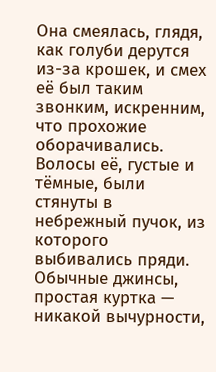Она смеялась, глядя, как голуби дерутся из-за крошек, и смех её был таким звонким, искренним, что прохожие оборачивались. Волосы её, густые и тёмные, были стянуты в небрежный пучок, из которого выбивались пряди. Обычные джинсы, простая куртка — никакой вычурности,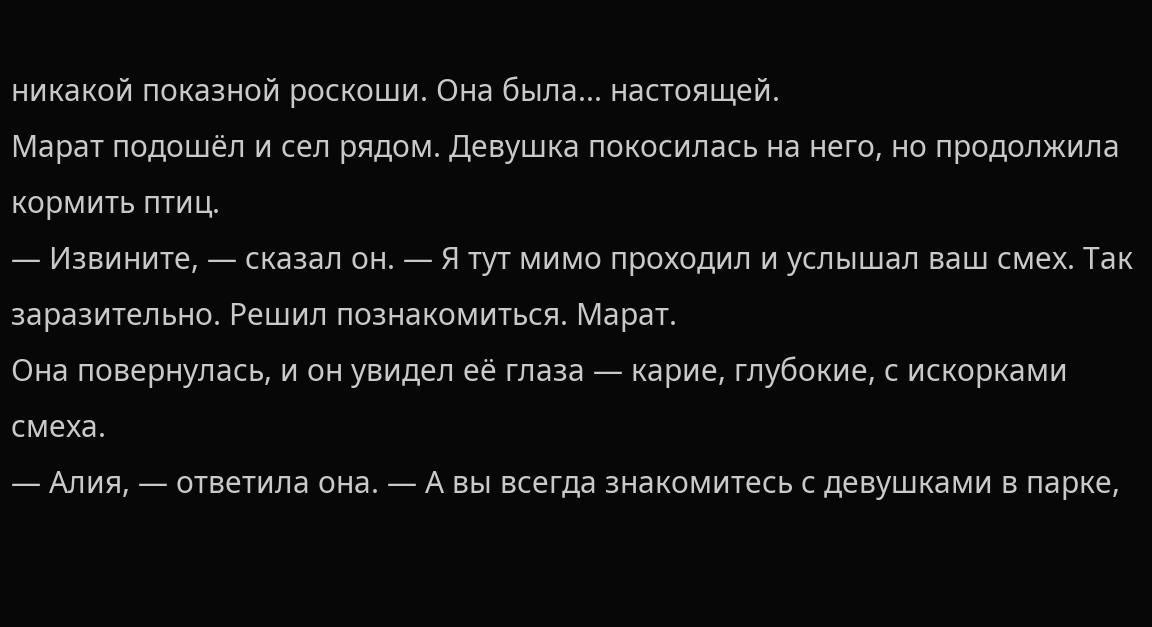никакой показной роскоши. Она была... настоящей.
Марат подошёл и сел рядом. Девушка покосилась на него, но продолжила кормить птиц.
— Извините, — сказал он. — Я тут мимо проходил и услышал ваш смех. Так заразительно. Решил познакомиться. Марат.
Она повернулась, и он увидел её глаза — карие, глубокие, с искорками смеха.
— Алия, — ответила она. — А вы всегда знакомитесь с девушками в парке,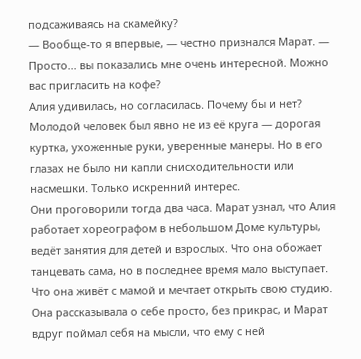подсаживаясь на скамейку?
— Вообще-то я впервые, — честно признался Марат. — Просто... вы показались мне очень интересной. Можно вас пригласить на кофе?
Алия удивилась, но согласилась. Почему бы и нет? Молодой человек был явно не из её круга — дорогая куртка, ухоженные руки, уверенные манеры. Но в его глазах не было ни капли снисходительности или насмешки. Только искренний интерес.
Они проговорили тогда два часа. Марат узнал, что Алия работает хореографом в небольшом Доме культуры, ведёт занятия для детей и взрослых. Что она обожает танцевать сама, но в последнее время мало выступает. Что она живёт с мамой и мечтает открыть свою студию. Она рассказывала о себе просто, без прикрас, и Марат вдруг поймал себя на мысли, что ему с ней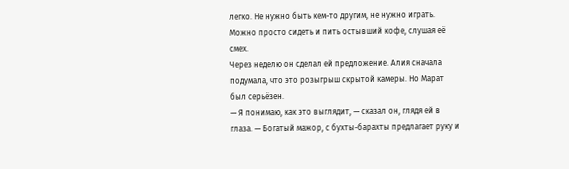легко. Не нужно быть кем-то другим, не нужно играть. Можно просто сидеть и пить остывший кофе, слушая её смех.
Через неделю он сделал ей предложение. Алия сначала подумала, что это розыгрыш скрытой камеры. Но Марат был серьёзен.
— Я понимаю, как это выглядит, — сказал он, глядя ей в глаза. — Богатый мажор, с бухты-барахты предлагает руку и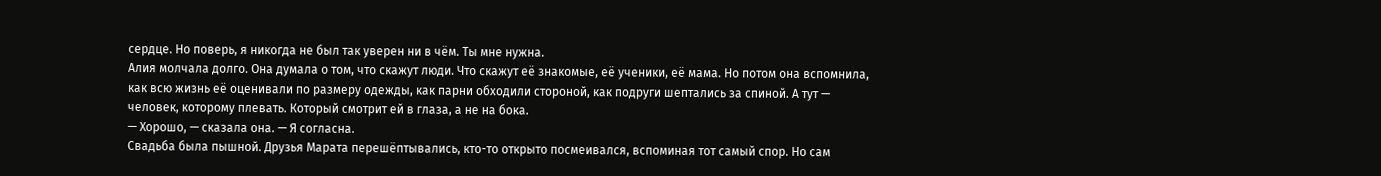сердце. Но поверь, я никогда не был так уверен ни в чём. Ты мне нужна.
Алия молчала долго. Она думала о том, что скажут люди. Что скажут её знакомые, её ученики, её мама. Но потом она вспомнила, как всю жизнь её оценивали по размеру одежды, как парни обходили стороной, как подруги шептались за спиной. А тут — человек, которому плевать. Который смотрит ей в глаза, а не на бока.
— Хорошо, — сказала она. — Я согласна.
Свадьба была пышной. Друзья Марата перешёптывались, кто-то открыто посмеивался, вспоминая тот самый спор. Но сам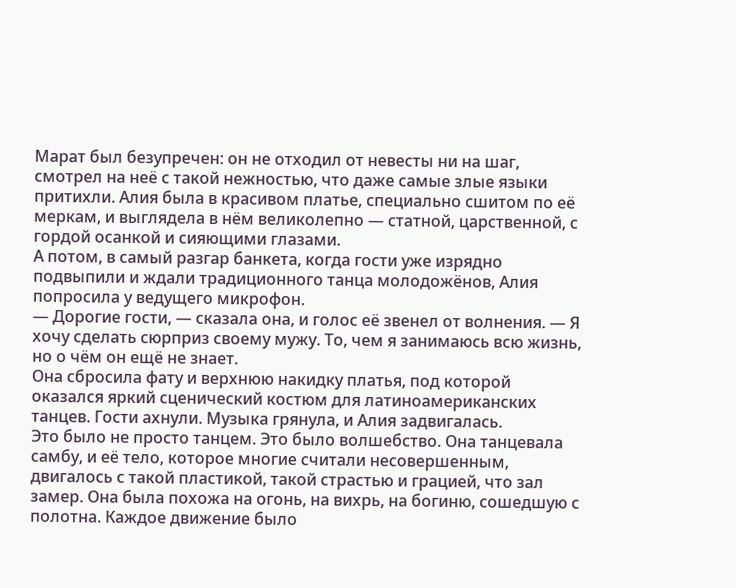Марат был безупречен: он не отходил от невесты ни на шаг, смотрел на неё с такой нежностью, что даже самые злые языки притихли. Алия была в красивом платье, специально сшитом по её меркам, и выглядела в нём великолепно — статной, царственной, с гордой осанкой и сияющими глазами.
А потом, в самый разгар банкета, когда гости уже изрядно подвыпили и ждали традиционного танца молодожёнов, Алия попросила у ведущего микрофон.
— Дорогие гости, — сказала она, и голос её звенел от волнения. — Я хочу сделать сюрприз своему мужу. То, чем я занимаюсь всю жизнь, но о чём он ещё не знает.
Она сбросила фату и верхнюю накидку платья, под которой оказался яркий сценический костюм для латиноамериканских танцев. Гости ахнули. Музыка грянула, и Алия задвигалась.
Это было не просто танцем. Это было волшебство. Она танцевала самбу, и её тело, которое многие считали несовершенным, двигалось с такой пластикой, такой страстью и грацией, что зал замер. Она была похожа на огонь, на вихрь, на богиню, сошедшую с полотна. Каждое движение было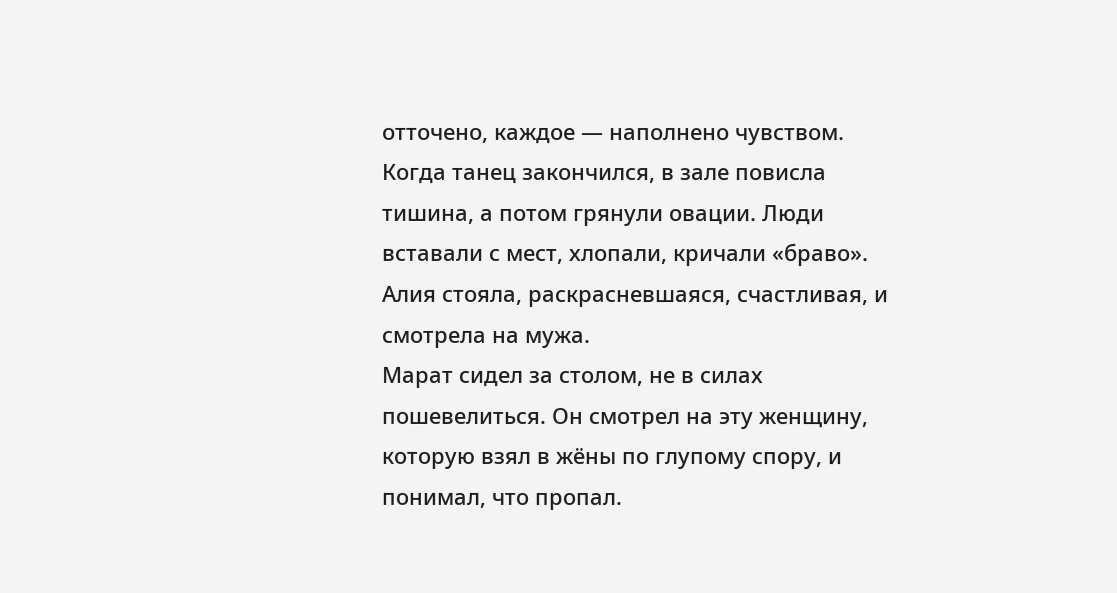отточено, каждое — наполнено чувством. Когда танец закончился, в зале повисла тишина, а потом грянули овации. Люди вставали с мест, хлопали, кричали «браво». Алия стояла, раскрасневшаяся, счастливая, и смотрела на мужа.
Марат сидел за столом, не в силах пошевелиться. Он смотрел на эту женщину, которую взял в жёны по глупому спору, и понимал, что пропал.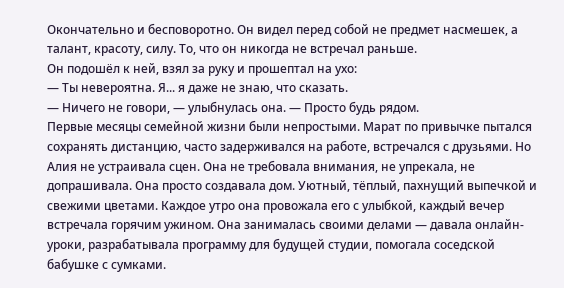Окончательно и бесповоротно. Он видел перед собой не предмет насмешек, а талант, красоту, силу. То, что он никогда не встречал раньше.
Он подошёл к ней, взял за руку и прошептал на ухо:
— Ты невероятна. Я... я даже не знаю, что сказать.
— Ничего не говори, — улыбнулась она. — Просто будь рядом.
Первые месяцы семейной жизни были непростыми. Марат по привычке пытался сохранять дистанцию, часто задерживался на работе, встречался с друзьями. Но Алия не устраивала сцен. Она не требовала внимания, не упрекала, не допрашивала. Она просто создавала дом. Уютный, тёплый, пахнущий выпечкой и свежими цветами. Каждое утро она провожала его с улыбкой, каждый вечер встречала горячим ужином. Она занималась своими делами — давала онлайн-уроки, разрабатывала программу для будущей студии, помогала соседской бабушке с сумками.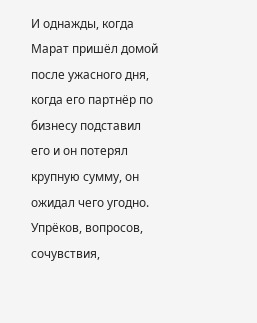И однажды, когда Марат пришёл домой после ужасного дня, когда его партнёр по бизнесу подставил его и он потерял крупную сумму, он ожидал чего угодно. Упрёков, вопросов, сочувствия,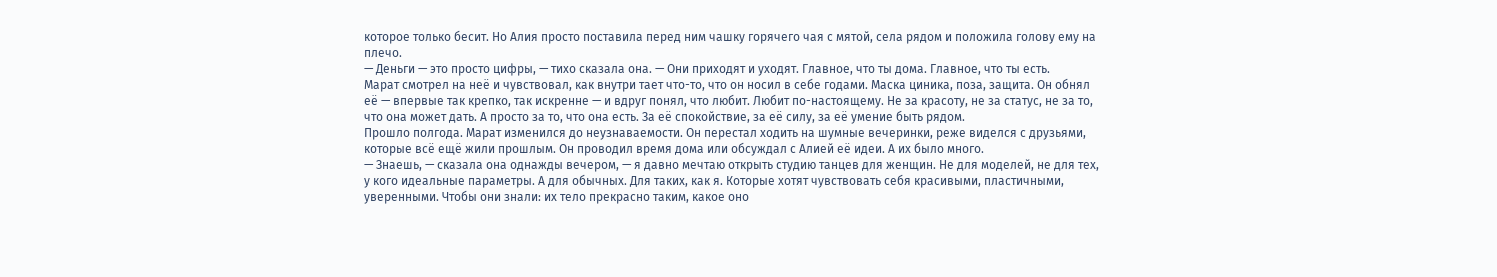которое только бесит. Но Алия просто поставила перед ним чашку горячего чая с мятой, села рядом и положила голову ему на плечо.
— Деньги — это просто цифры, — тихо сказала она. — Они приходят и уходят. Главное, что ты дома. Главное, что ты есть.
Марат смотрел на неё и чувствовал, как внутри тает что-то, что он носил в себе годами. Маска циника, поза, защита. Он обнял её — впервые так крепко, так искренне — и вдруг понял, что любит. Любит по-настоящему. Не за красоту, не за статус, не за то, что она может дать. А просто за то, что она есть. За её спокойствие, за её силу, за её умение быть рядом.
Прошло полгода. Марат изменился до неузнаваемости. Он перестал ходить на шумные вечеринки, реже виделся с друзьями, которые всё ещё жили прошлым. Он проводил время дома или обсуждал с Алией её идеи. А их было много.
— Знаешь, — сказала она однажды вечером, — я давно мечтаю открыть студию танцев для женщин. Не для моделей, не для тех, у кого идеальные параметры. А для обычных. Для таких, как я. Которые хотят чувствовать себя красивыми, пластичными, уверенными. Чтобы они знали: их тело прекрасно таким, какое оно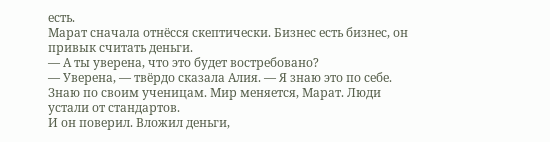есть.
Марат сначала отнёсся скептически. Бизнес есть бизнес, он привык считать деньги.
— А ты уверена, что это будет востребовано?
— Уверена, — твёрдо сказала Алия. — Я знаю это по себе. Знаю по своим ученицам. Мир меняется, Марат. Люди устали от стандартов.
И он поверил. Вложил деньги,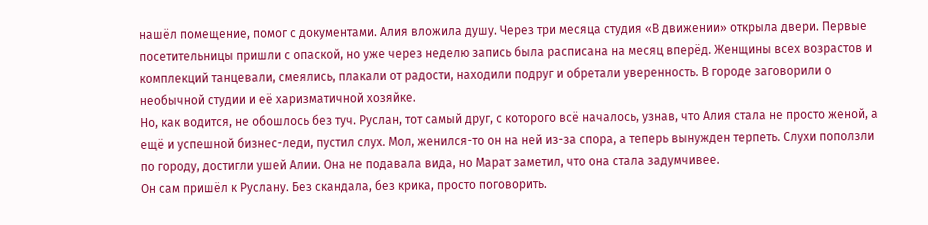нашёл помещение, помог с документами. Алия вложила душу. Через три месяца студия «В движении» открыла двери. Первые посетительницы пришли с опаской, но уже через неделю запись была расписана на месяц вперёд. Женщины всех возрастов и комплекций танцевали, смеялись, плакали от радости, находили подруг и обретали уверенность. В городе заговорили о необычной студии и её харизматичной хозяйке.
Но, как водится, не обошлось без туч. Руслан, тот самый друг, с которого всё началось, узнав, что Алия стала не просто женой, а ещё и успешной бизнес-леди, пустил слух. Мол, женился-то он на ней из-за спора, а теперь вынужден терпеть. Слухи поползли по городу, достигли ушей Алии. Она не подавала вида, но Марат заметил, что она стала задумчивее.
Он сам пришёл к Руслану. Без скандала, без крика, просто поговорить.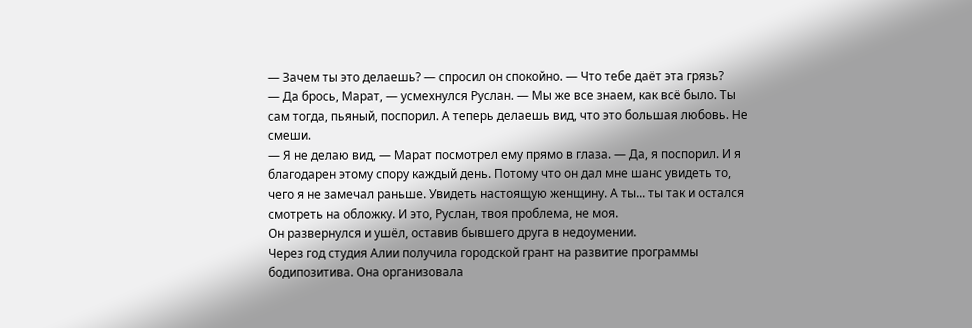— Зачем ты это делаешь? — спросил он спокойно. — Что тебе даёт эта грязь?
— Да брось, Марат, — усмехнулся Руслан. — Мы же все знаем, как всё было. Ты сам тогда, пьяный, поспорил. А теперь делаешь вид, что это большая любовь. Не смеши.
— Я не делаю вид, — Марат посмотрел ему прямо в глаза. — Да, я поспорил. И я благодарен этому спору каждый день. Потому что он дал мне шанс увидеть то, чего я не замечал раньше. Увидеть настоящую женщину. А ты... ты так и остался смотреть на обложку. И это, Руслан, твоя проблема, не моя.
Он развернулся и ушёл, оставив бывшего друга в недоумении.
Через год студия Алии получила городской грант на развитие программы бодипозитива. Она организовала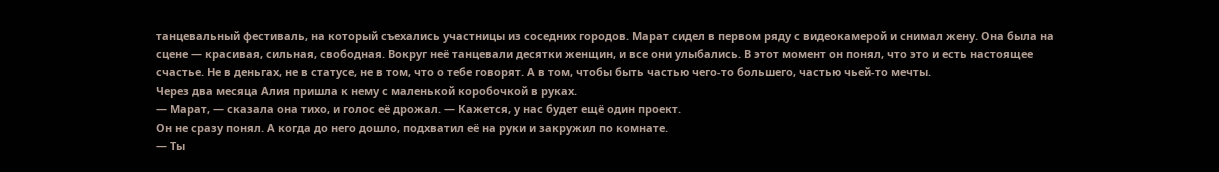танцевальный фестиваль, на который съехались участницы из соседних городов. Марат сидел в первом ряду с видеокамерой и снимал жену. Она была на сцене — красивая, сильная, свободная. Вокруг неё танцевали десятки женщин, и все они улыбались. В этот момент он понял, что это и есть настоящее счастье. Не в деньгах, не в статусе, не в том, что о тебе говорят. А в том, чтобы быть частью чего-то большего, частью чьей-то мечты.
Через два месяца Алия пришла к нему с маленькой коробочкой в руках.
— Марат, — сказала она тихо, и голос её дрожал. — Кажется, у нас будет ещё один проект.
Он не сразу понял. А когда до него дошло, подхватил её на руки и закружил по комнате.
— Ты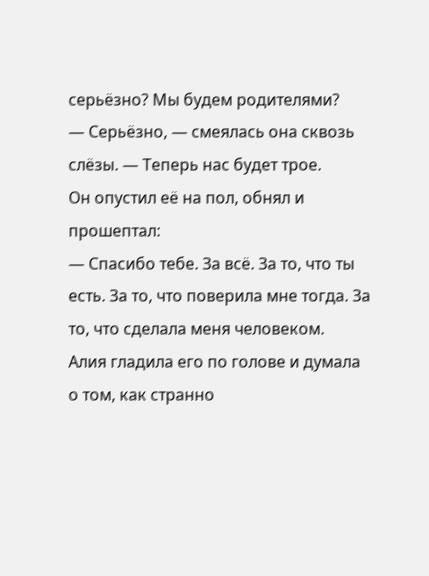серьёзно? Мы будем родителями?
— Серьёзно, — смеялась она сквозь слёзы. — Теперь нас будет трое.
Он опустил её на пол, обнял и прошептал:
— Спасибо тебе. За всё. За то, что ты есть. За то, что поверила мне тогда. За то, что сделала меня человеком.
Алия гладила его по голове и думала о том, как странно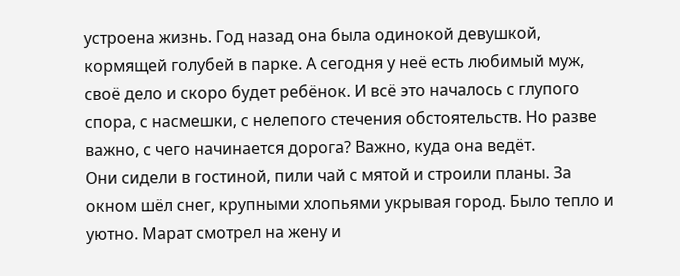устроена жизнь. Год назад она была одинокой девушкой, кормящей голубей в парке. А сегодня у неё есть любимый муж, своё дело и скоро будет ребёнок. И всё это началось с глупого спора, с насмешки, с нелепого стечения обстоятельств. Но разве важно, с чего начинается дорога? Важно, куда она ведёт.
Они сидели в гостиной, пили чай с мятой и строили планы. За окном шёл снег, крупными хлопьями укрывая город. Было тепло и уютно. Марат смотрел на жену и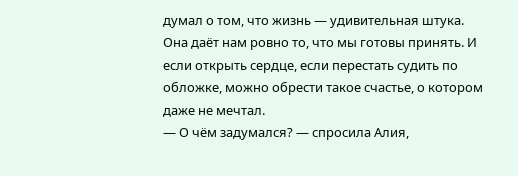думал о том, что жизнь — удивительная штука. Она даёт нам ровно то, что мы готовы принять. И если открыть сердце, если перестать судить по обложке, можно обрести такое счастье, о котором даже не мечтал.
— О чём задумался? — спросила Алия,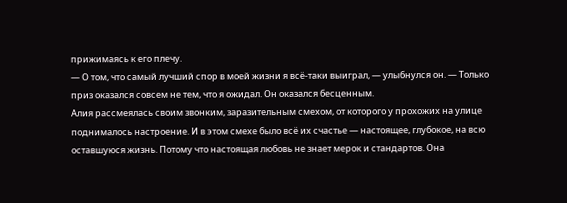прижимаясь к его плечу.
— О том, что самый лучший спор в моей жизни я всё-таки выиграл, — улыбнулся он. — Только приз оказался совсем не тем, что я ожидал. Он оказался бесценным.
Алия рассмеялась своим звонким, заразительным смехом, от которого у прохожих на улице поднималось настроение. И в этом смехе было всё их счастье — настоящее, глубокое, на всю оставшуюся жизнь. Потому что настоящая любовь не знает мерок и стандартов. Она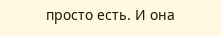просто есть. И она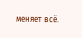меняет всё.